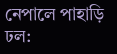নেপালে পাহাড়ি ঢল: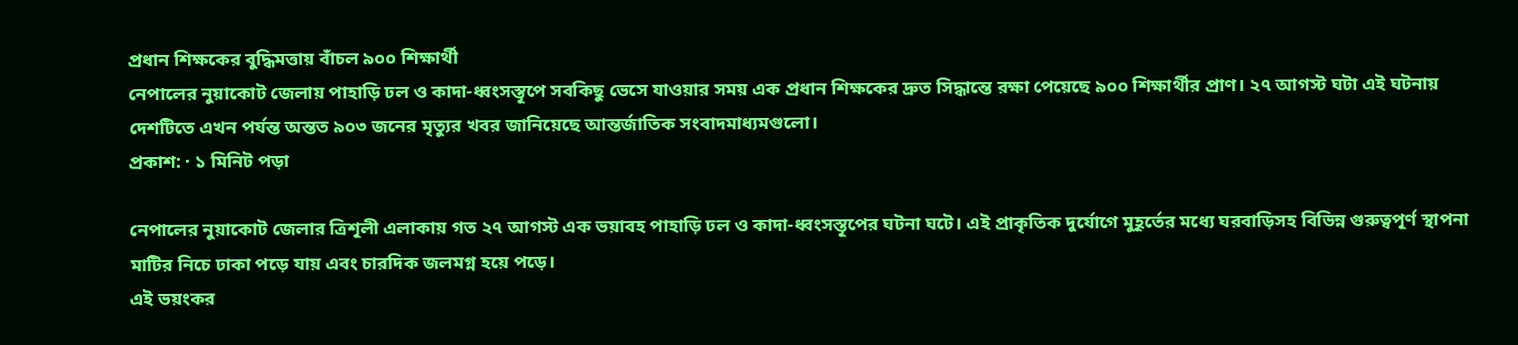প্রধান শিক্ষকের বুদ্ধিমত্তায় বাঁচল ৯০০ শিক্ষার্থী
নেপালের নুয়াকোট জেলায় পাহাড়ি ঢল ও কাদা-ধ্বংসস্তূপে সবকিছু ভেসে যাওয়ার সময় এক প্রধান শিক্ষকের দ্রুত সিদ্ধান্তে রক্ষা পেয়েছে ৯০০ শিক্ষার্থীর প্রাণ। ২৭ আগস্ট ঘটা এই ঘটনায় দেশটিতে এখন পর্যন্ত অন্তত ৯০৩ জনের মৃত্যুর খবর জানিয়েছে আন্তর্জাতিক সংবাদমাধ্যমগুলো।
প্রকাশ: · ১ মিনিট পড়া

নেপালের নুয়াকোট জেলার ত্রিশূলী এলাকায় গত ২৭ আগস্ট এক ভয়াবহ পাহাড়ি ঢল ও কাদা-ধ্বংসস্তূপের ঘটনা ঘটে। এই প্রাকৃতিক দুর্যোগে মুহূর্তের মধ্যে ঘরবাড়িসহ বিভিন্ন গুরুত্বপূর্ণ স্থাপনা মাটির নিচে ঢাকা পড়ে যায় এবং চারদিক জলমগ্ন হয়ে পড়ে।
এই ভয়ংকর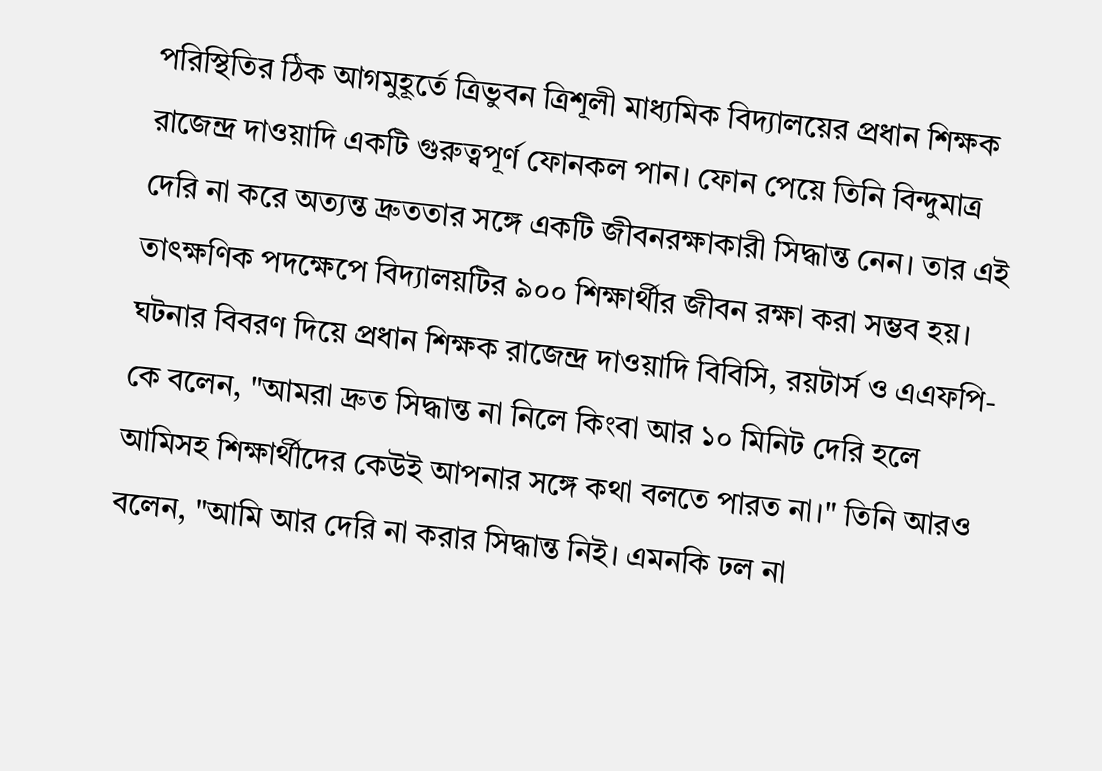পরিস্থিতির ঠিক আগমুহূর্তে ত্রিভুবন ত্রিশূলী মাধ্যমিক বিদ্যালয়ের প্রধান শিক্ষক রাজেন্দ্র দাওয়াদি একটি গুরুত্বপূর্ণ ফোনকল পান। ফোন পেয়ে তিনি বিন্দুমাত্র দেরি না করে অত্যন্ত দ্রুততার সঙ্গে একটি জীবনরক্ষাকারী সিদ্ধান্ত নেন। তার এই তাৎক্ষণিক পদক্ষেপে বিদ্যালয়টির ৯০০ শিক্ষার্থীর জীবন রক্ষা করা সম্ভব হয়।
ঘটনার বিবরণ দিয়ে প্রধান শিক্ষক রাজেন্দ্র দাওয়াদি বিবিসি, রয়টার্স ও এএফপি-কে বলেন, "আমরা দ্রুত সিদ্ধান্ত না নিলে কিংবা আর ১০ মিনিট দেরি হলে আমিসহ শিক্ষার্থীদের কেউই আপনার সঙ্গে কথা বলতে পারত না।" তিনি আরও বলেন, "আমি আর দেরি না করার সিদ্ধান্ত নিই। এমনকি ঢল না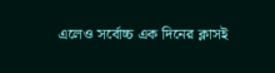এলেও সর্বোচ্চ এক দিনের ক্লাসই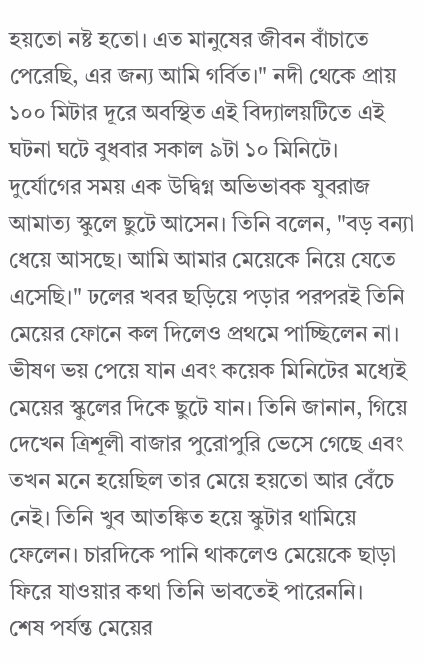হয়তো নষ্ট হতো। এত মানুষের জীবন বাঁচাতে পেরেছি, এর জন্য আমি গর্বিত।" নদী থেকে প্রায় ১০০ মিটার দূরে অবস্থিত এই বিদ্যালয়টিতে এই ঘটনা ঘটে বুধবার সকাল ৯টা ১০ মিনিটে।
দুর্যোগের সময় এক উদ্বিগ্ন অভিভাবক যুবরাজ আমাত্য স্কুলে ছুটে আসেন। তিনি বলেন, "বড় বন্যা ধেয়ে আসছে। আমি আমার মেয়েকে নিয়ে যেতে এসেছি।" ঢলের খবর ছড়িয়ে পড়ার পরপরই তিনি মেয়ের ফোনে কল দিলেও প্রথমে পাচ্ছিলেন না। ভীষণ ভয় পেয়ে যান এবং কয়েক মিনিটের মধ্যেই মেয়ের স্কুলের দিকে ছুটে যান। তিনি জানান, গিয়ে দেখেন ত্রিশূলী বাজার পুরোপুরি ভেসে গেছে এবং তখন মনে হয়েছিল তার মেয়ে হয়তো আর বেঁচে নেই। তিনি খুব আতঙ্কিত হয়ে স্কুটার থামিয়ে ফেলেন। চারদিকে পানি থাকলেও মেয়েকে ছাড়া ফিরে যাওয়ার কথা তিনি ভাবতেই পারেননি।
শেষ পর্যন্ত মেয়ের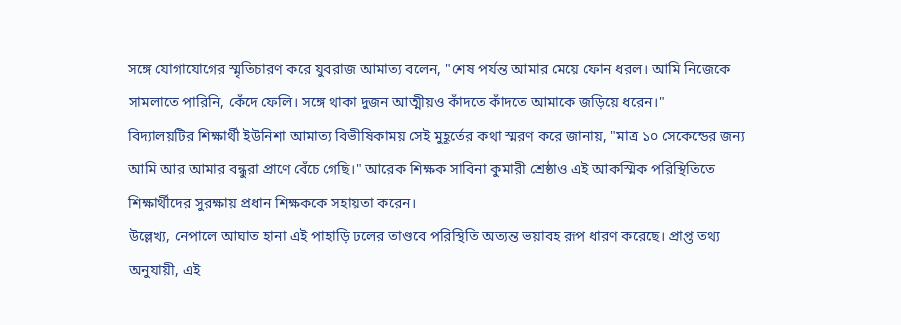সঙ্গে যোগাযোগের স্মৃতিচারণ করে যুবরাজ আমাত্য বলেন, "শেষ পর্যন্ত আমার মেয়ে ফোন ধরল। আমি নিজেকে সামলাতে পারিনি, কেঁদে ফেলি। সঙ্গে থাকা দুজন আত্মীয়ও কাঁদতে কাঁদতে আমাকে জড়িয়ে ধরেন।"
বিদ্যালয়টির শিক্ষার্থী ইউনিশা আমাত্য বিভীষিকাময় সেই মুহূর্তের কথা স্মরণ করে জানায়, "মাত্র ১০ সেকেন্ডের জন্য আমি আর আমার বন্ধুরা প্রাণে বেঁচে গেছি।" আরেক শিক্ষক সাবিনা কুমারী শ্রেষ্ঠাও এই আকস্মিক পরিস্থিতিতে শিক্ষার্থীদের সুরক্ষায় প্রধান শিক্ষককে সহায়তা করেন।
উল্লেখ্য, নেপালে আঘাত হানা এই পাহাড়ি ঢলের তাণ্ডবে পরিস্থিতি অত্যন্ত ভয়াবহ রূপ ধারণ করেছে। প্রাপ্ত তথ্য অনুযায়ী, এই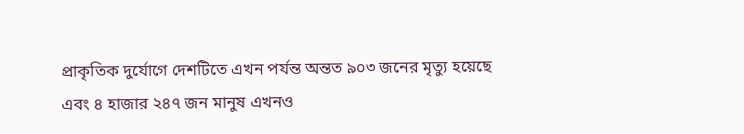প্রাকৃতিক দুর্যোগে দেশটিতে এখন পর্যন্ত অন্তত ৯০৩ জনের মৃত্যু হয়েছে এবং ৪ হাজার ২৪৭ জন মানুষ এখনও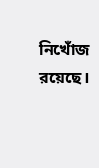নিখোঁজ রয়েছে।